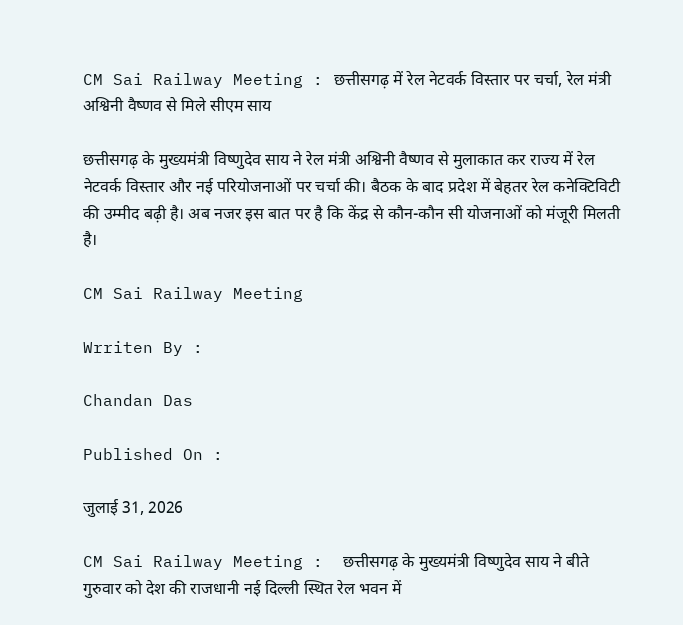CM Sai Railway Meeting : छत्तीसगढ़ में रेल नेटवर्क विस्तार पर चर्चा, रेल मंत्री अश्विनी वैष्णव से मिले सीएम साय

छत्तीसगढ़ के मुख्यमंत्री विष्णुदेव साय ने रेल मंत्री अश्विनी वैष्णव से मुलाकात कर राज्य में रेल नेटवर्क विस्तार और नई परियोजनाओं पर चर्चा की। बैठक के बाद प्रदेश में बेहतर रेल कनेक्टिविटी की उम्मीद बढ़ी है। अब नजर इस बात पर है कि केंद्र से कौन-कौन सी योजनाओं को मंजूरी मिलती है।

CM Sai Railway Meeting

Wrriten By :

Chandan Das

Published On :

जुलाई 31, 2026

CM Sai Railway Meeting :  छत्तीसगढ़ के मुख्यमंत्री विष्णुदेव साय ने बीते गुरुवार को देश की राजधानी नई दिल्ली स्थित रेल भवन में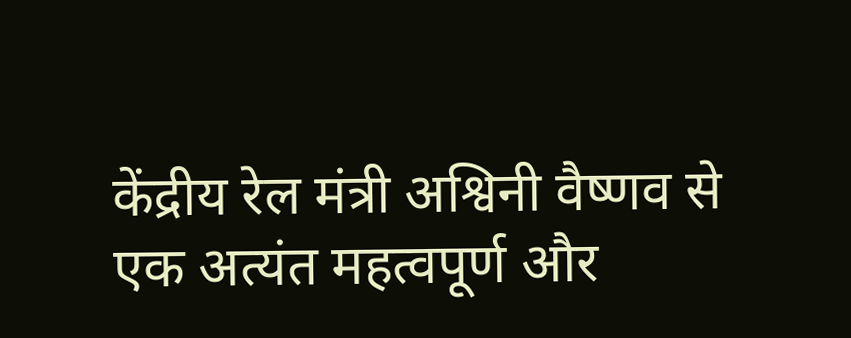केंद्रीय रेल मंत्री अश्विनी वैष्णव से एक अत्यंत महत्वपूर्ण और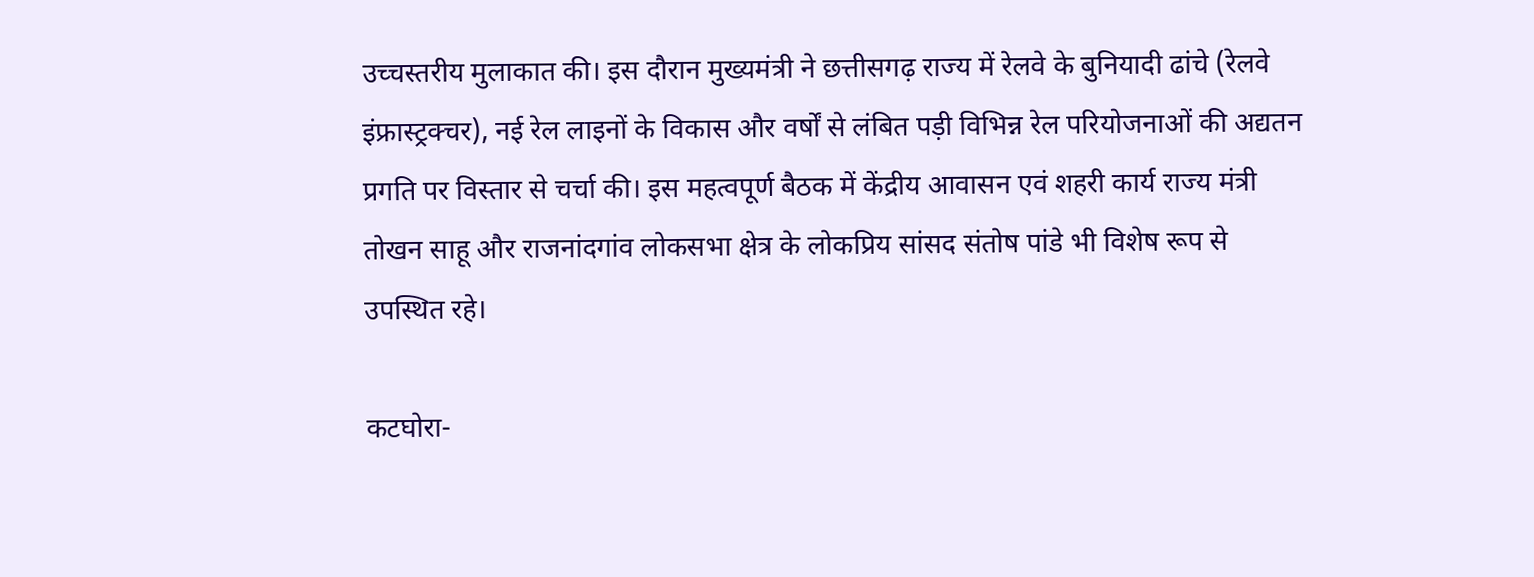उच्चस्तरीय मुलाकात की। इस दौरान मुख्यमंत्री ने छत्तीसगढ़ राज्य में रेलवे के बुनियादी ढांचे (रेलवे इंफ्रास्ट्रक्चर), नई रेल लाइनों के विकास और वर्षों से लंबित पड़ी विभिन्न रेल परियोजनाओं की अद्यतन प्रगति पर विस्तार से चर्चा की। इस महत्वपूर्ण बैठक में केंद्रीय आवासन एवं शहरी कार्य राज्य मंत्री तोखन साहू और राजनांदगांव लोकसभा क्षेत्र के लोकप्रिय सांसद संतोष पांडे भी विशेष रूप से उपस्थित रहे।

कटघोरा-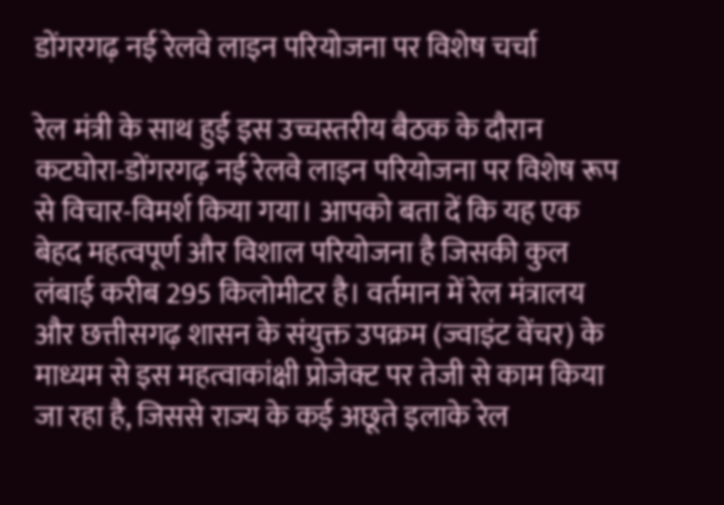डोंगरगढ़ नई रेलवे लाइन परियोजना पर विशेष चर्चा

रेल मंत्री के साथ हुई इस उच्चस्तरीय बैठक के दौरान कटघोरा-डोंगरगढ़ नई रेलवे लाइन परियोजना पर विशेष रूप से विचार-विमर्श किया गया। आपको बता दें कि यह एक बेहद महत्वपूर्ण और विशाल परियोजना है जिसकी कुल लंबाई करीब 295 किलोमीटर है। वर्तमान में रेल मंत्रालय और छत्तीसगढ़ शासन के संयुक्त उपक्रम (ज्वाइंट वेंचर) के माध्यम से इस महत्वाकांक्षी प्रोजेक्ट पर तेजी से काम किया जा रहा है, जिससे राज्य के कई अछूते इलाके रेल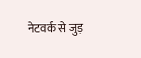नेटवर्क से जुड़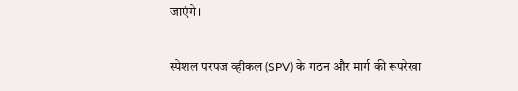जाएंगे।

स्पेशल परपज व्हीकल (SPV) के गठन और मार्ग की रूपरेखा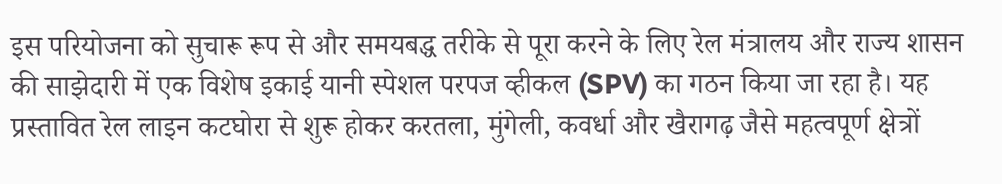इस परियोजना को सुचारू रूप से और समयबद्ध तरीके से पूरा करने के लिए रेल मंत्रालय और राज्य शासन की साझेदारी में एक विशेष इकाई यानी स्पेशल परपज व्हीकल (SPV) का गठन किया जा रहा है। यह प्रस्तावित रेल लाइन कटघोरा से शुरू होकर करतला, मुंगेली, कवर्धा और खैरागढ़ जैसे महत्वपूर्ण क्षेत्रों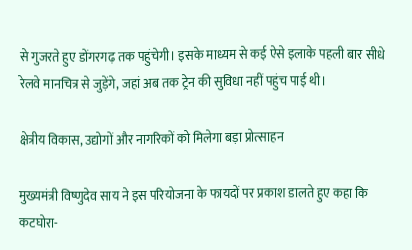से गुजरते हुए डोंगरगढ़ तक पहुंचेगी। इसके माध्यम से कई ऐसे इलाके पहली बार सीधे रेलवे मानचित्र से जुड़ेंगे, जहां अब तक ट्रेन की सुविधा नहीं पहुंच पाई थी।

क्षेत्रीय विकास, उद्योगों और नागरिकों को मिलेगा बड़ा प्रोत्साहन

मुख्यमंत्री विष्णुदेव साय ने इस परियोजना के फायदों पर प्रकाश डालते हुए कहा कि कटघोरा-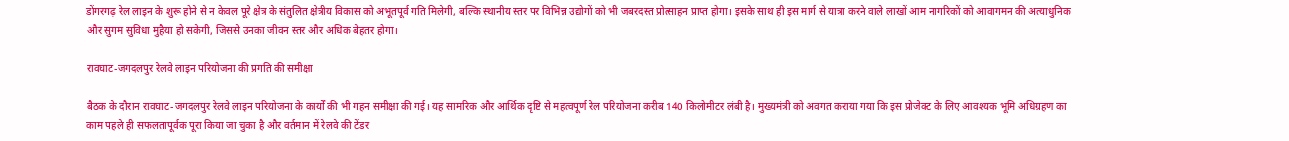डोंगरगढ़ रेल लाइन के शुरू होने से न केवल पूरे क्षेत्र के संतुलित क्षेत्रीय विकास को अभूतपूर्व गति मिलेगी, बल्कि स्थानीय स्तर पर विभिन्न उद्योगों को भी जबरदस्त प्रोत्साहन प्राप्त होगा। इसके साथ ही इस मार्ग से यात्रा करने वाले लाखों आम नागरिकों को आवागमन की अत्याधुनिक और सुगम सुविधा मुहैया हो सकेगी, जिससे उनका जीवन स्तर और अधिक बेहतर होगा।

रावघाट-जगदलपुर रेलवे लाइन परियोजना की प्रगति की समीक्षा

बैठक के दौरान रावघाट-जगदलपुर रेलवे लाइन परियोजना के कार्यों की भी गहन समीक्षा की गई। यह सामरिक और आर्थिक दृष्टि से महत्वपूर्ण रेल परियोजना करीब 140 किलोमीटर लंबी है। मुख्यमंत्री को अवगत कराया गया कि इस प्रोजेक्ट के लिए आवश्यक भूमि अधिग्रहण का काम पहले ही सफलतापूर्वक पूरा किया जा चुका है और वर्तमान में रेलवे की टेंडर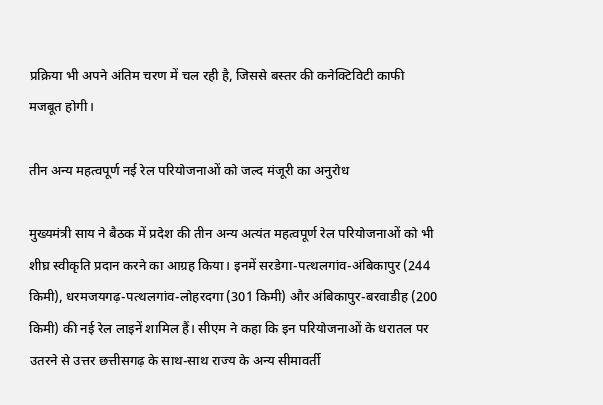प्रक्रिया भी अपने अंतिम चरण में चल रही है, जिससे बस्तर की कनेक्टिविटी काफी मजबूत होगी।

तीन अन्य महत्वपूर्ण नई रेल परियोजनाओं को जल्द मंजूरी का अनुरोध

मुख्यमंत्री साय ने बैठक में प्रदेश की तीन अन्य अत्यंत महत्वपूर्ण रेल परियोजनाओं को भी शीघ्र स्वीकृति प्रदान करने का आग्रह किया। इनमें सरडेगा-पत्थलगांव-अंबिकापुर (244 किमी), धरमजयगढ़-पत्थलगांव-लोहरदगा (301 किमी) और अंबिकापुर-बरवाडीह (200 किमी) की नई रेल लाइनें शामिल हैं। सीएम ने कहा कि इन परियोजनाओं के धरातल पर उतरने से उत्तर छत्तीसगढ़ के साथ-साथ राज्य के अन्य सीमावर्ती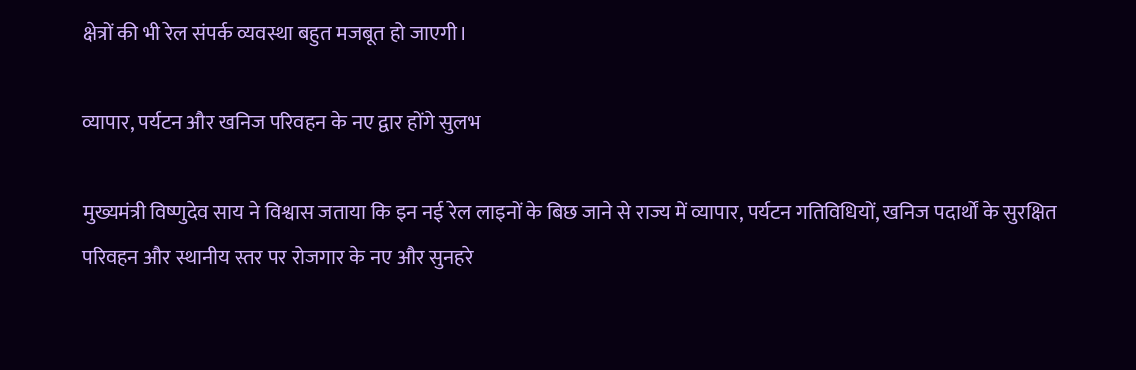क्षेत्रों की भी रेल संपर्क व्यवस्था बहुत मजबूत हो जाएगी।

व्यापार, पर्यटन और खनिज परिवहन के नए द्वार होंगे सुलभ

मुख्यमंत्री विष्णुदेव साय ने विश्वास जताया कि इन नई रेल लाइनों के बिछ जाने से राज्य में व्यापार, पर्यटन गतिविधियों, खनिज पदार्थों के सुरक्षित परिवहन और स्थानीय स्तर पर रोजगार के नए और सुनहरे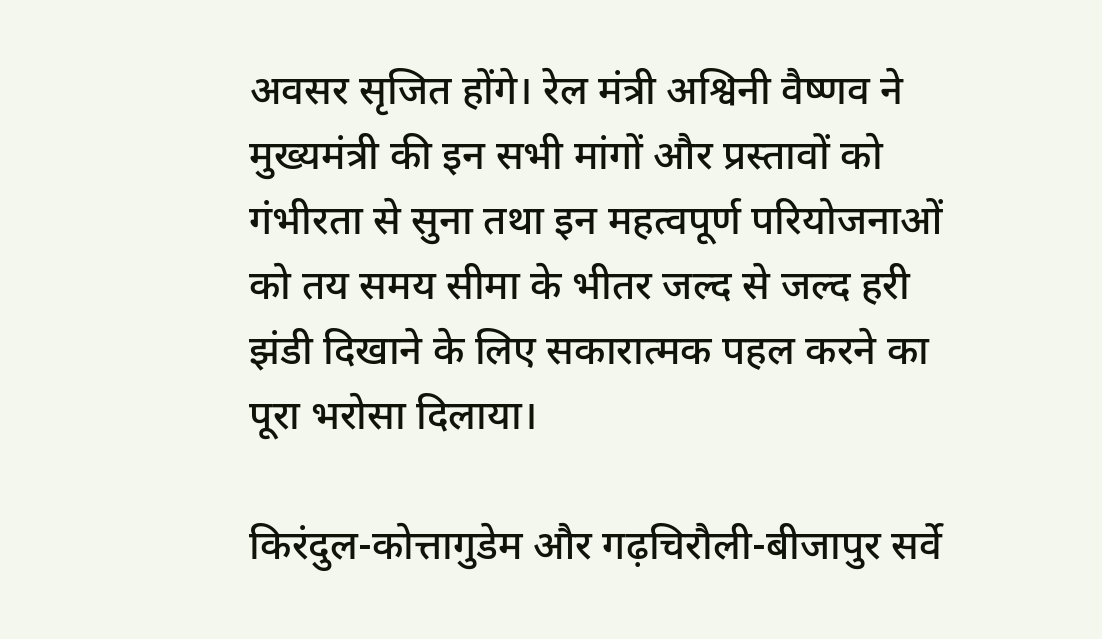अवसर सृजित होंगे। रेल मंत्री अश्विनी वैष्णव ने मुख्यमंत्री की इन सभी मांगों और प्रस्तावों को गंभीरता से सुना तथा इन महत्वपूर्ण परियोजनाओं को तय समय सीमा के भीतर जल्द से जल्द हरी झंडी दिखाने के लिए सकारात्मक पहल करने का पूरा भरोसा दिलाया।

किरंदुल-कोत्तागुडेम और गढ़चिरौली-बीजापुर सर्वे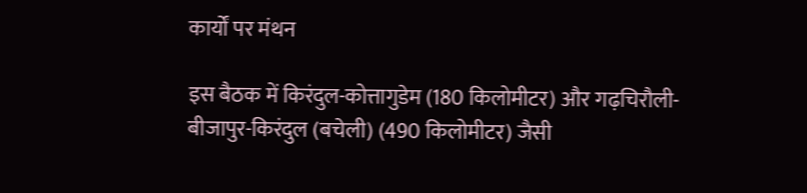कार्यों पर मंथन

इस बैठक में किरंदुल-कोत्तागुडेम (180 किलोमीटर) और गढ़चिरौली-बीजापुर-किरंदुल (बचेली) (490 किलोमीटर) जैसी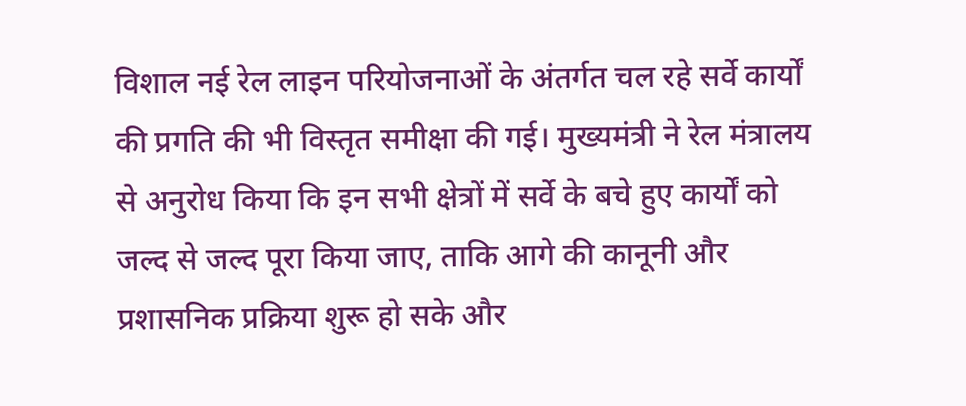विशाल नई रेल लाइन परियोजनाओं के अंतर्गत चल रहे सर्वे कार्यों की प्रगति की भी विस्तृत समीक्षा की गई। मुख्यमंत्री ने रेल मंत्रालय से अनुरोध किया कि इन सभी क्षेत्रों में सर्वे के बचे हुए कार्यों को जल्द से जल्द पूरा किया जाए, ताकि आगे की कानूनी और प्रशासनिक प्रक्रिया शुरू हो सके और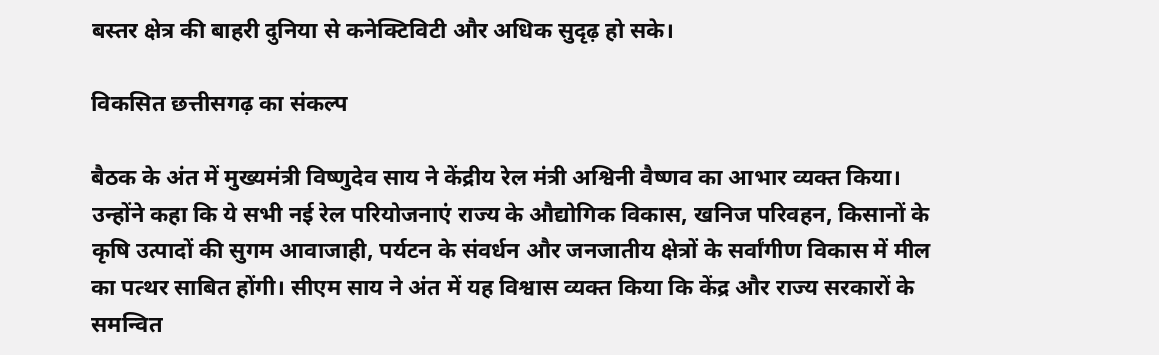बस्तर क्षेत्र की बाहरी दुनिया से कनेक्टिविटी और अधिक सुदृढ़ हो सके।

विकसित छत्तीसगढ़ का संकल्प

बैठक के अंत में मुख्यमंत्री विष्णुदेव साय ने केंद्रीय रेल मंत्री अश्विनी वैष्णव का आभार व्यक्त किया। उन्होंने कहा कि ये सभी नई रेल परियोजनाएं राज्य के औद्योगिक विकास, खनिज परिवहन, किसानों के कृषि उत्पादों की सुगम आवाजाही, पर्यटन के संवर्धन और जनजातीय क्षेत्रों के सर्वांगीण विकास में मील का पत्थर साबित होंगी। सीएम साय ने अंत में यह विश्वास व्यक्त किया कि केंद्र और राज्य सरकारों के समन्वित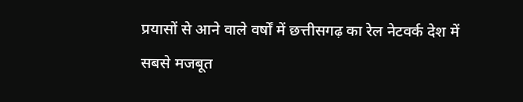प्रयासों से आने वाले वर्षों में छत्तीसगढ़ का रेल नेटवर्क देश में सबसे मजबूत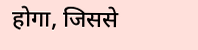होगा, जिससे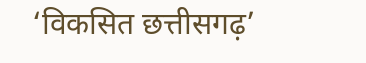‘विकसित छत्तीसगढ़’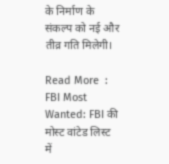के निर्माण के संकल्प को नई और तीव्र गति मिलेगी।

Read More  :  FBI Most Wanted: FBI की मोस्ट वांटेड लिस्ट में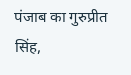पंजाब का गुरुप्रीत सिंह,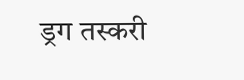ड्रग तस्करी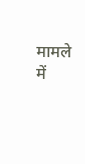मामले में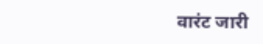वारंट जारी